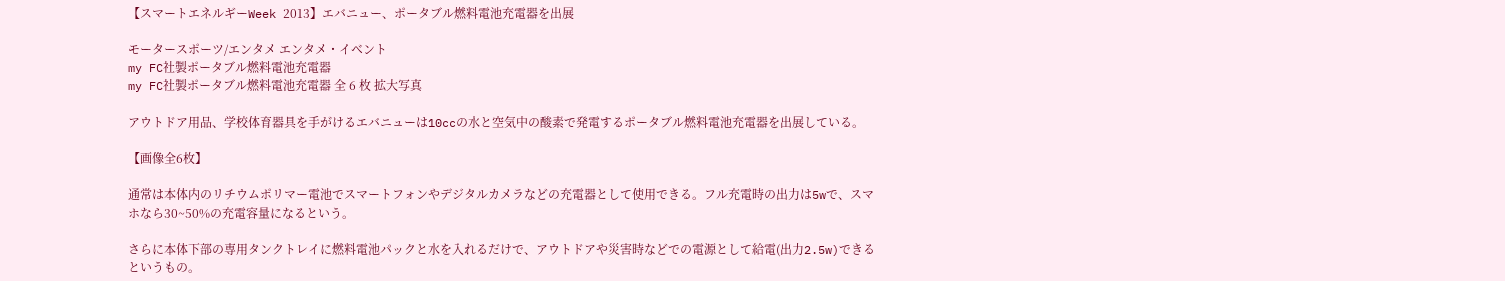【スマートエネルギーWeek 2013】エバニュー、ポータブル燃料電池充電器を出展

モータースポーツ/エンタメ エンタメ・イベント
my FC社製ポータブル燃料電池充電器
my FC社製ポータブル燃料電池充電器 全 6 枚 拡大写真

アウトドア用品、学校体育器具を手がけるエバニューは10ccの水と空気中の酸素で発電するポータブル燃料電池充電器を出展している。

【画像全6枚】

通常は本体内のリチウムポリマー電池でスマートフォンやデジタルカメラなどの充電器として使用できる。フル充電時の出力は5wで、スマホなら30~50%の充電容量になるという。

さらに本体下部の専用タンクトレイに燃料電池パックと水を入れるだけで、アウトドアや災害時などでの電源として給電(出力2.5w)できるというもの。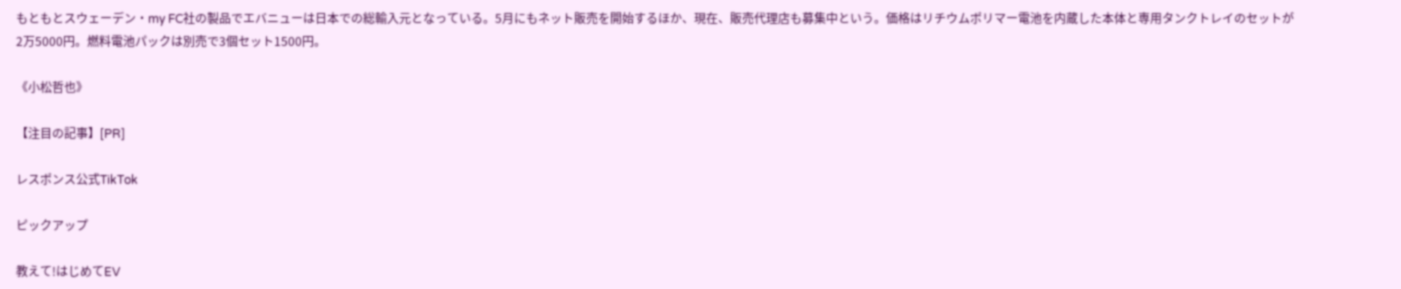もともとスウェーデン・my FC社の製品でエバニューは日本での総輸入元となっている。5月にもネット販売を開始するほか、現在、販売代理店も募集中という。価格はリチウムポリマー電池を内蔵した本体と専用タンクトレイのセットが2万5000円。燃料電池パックは別売で3個セット1500円。

《小松哲也》

【注目の記事】[PR]

レスポンス公式TikTok

ピックアップ

教えて!はじめてEV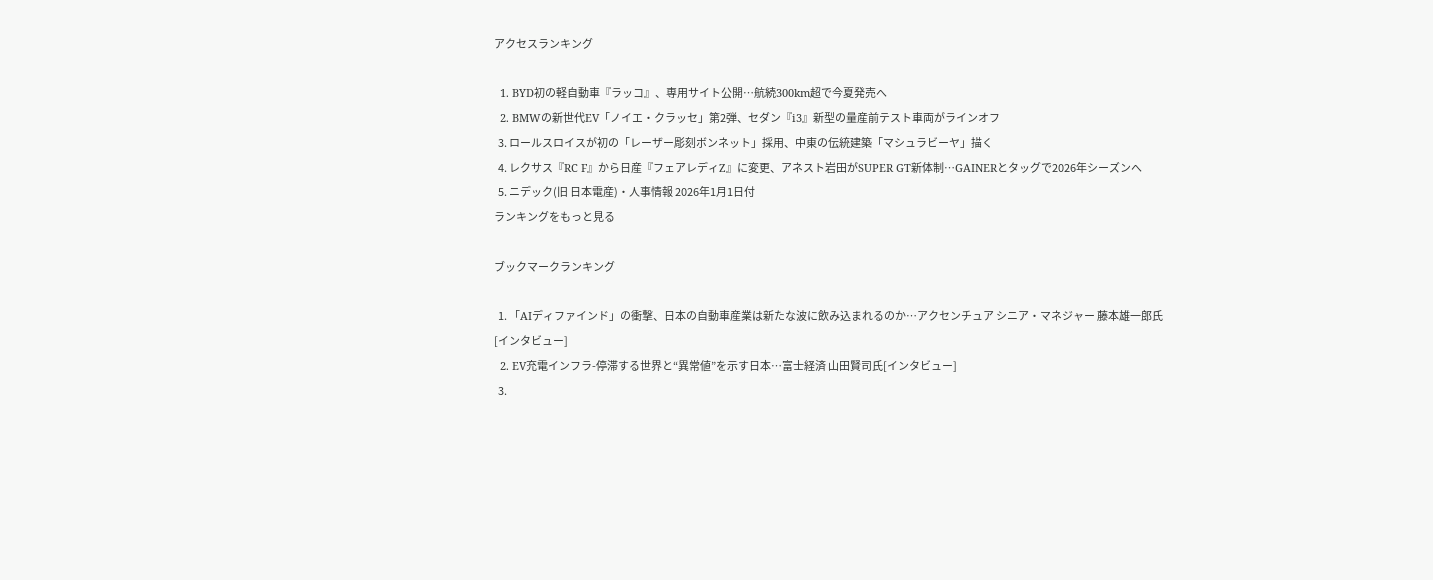アクセスランキング

  1. BYD初の軽自動車『ラッコ』、専用サイト公開…航続300km超で今夏発売へ
  2. BMWの新世代EV「ノイエ・クラッセ」第2弾、セダン『i3』新型の量産前テスト車両がラインオフ
  3. ロールスロイスが初の「レーザー彫刻ボンネット」採用、中東の伝統建築「マシュラビーヤ」描く
  4. レクサス『RC F』から日産『フェアレディZ』に変更、アネスト岩田がSUPER GT新体制…GAINERとタッグで2026年シーズンへ
  5. ニデック(旧 日本電産)・人事情報 2026年1月1日付
ランキングをもっと見る

ブックマークランキング

  1. 「AIディファインド」の衝撃、日本の自動車産業は新たな波に飲み込まれるのか…アクセンチュア シニア・マネジャー 藤本雄一郎氏[インタビュー]
  2. EV充電インフラ-停滞する世界と“異常値”を示す日本…富士経済 山田賢司氏[インタビュー]
  3.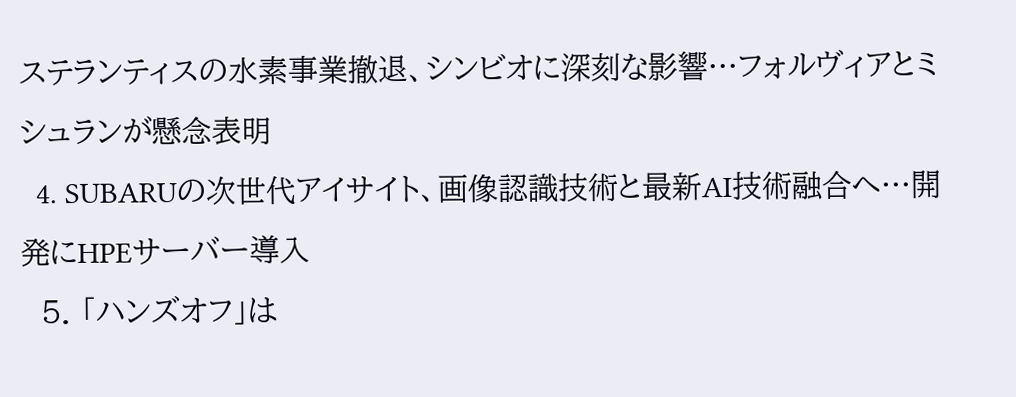ステランティスの水素事業撤退、シンビオに深刻な影響…フォルヴィアとミシュランが懸念表明
  4. SUBARUの次世代アイサイト、画像認識技術と最新AI技術融合へ…開発にHPEサーバー導入
  5. 「ハンズオフ」は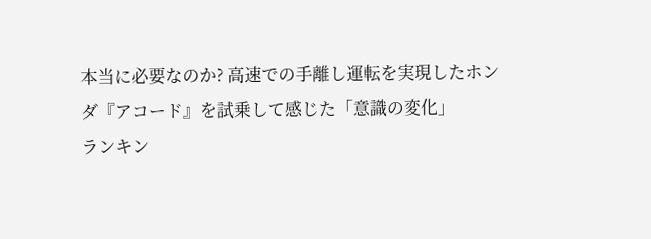本当に必要なのか? 高速での手離し運転を実現したホンダ『アコード』を試乗して感じた「意識の変化」
ランキン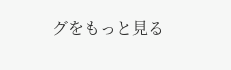グをもっと見る